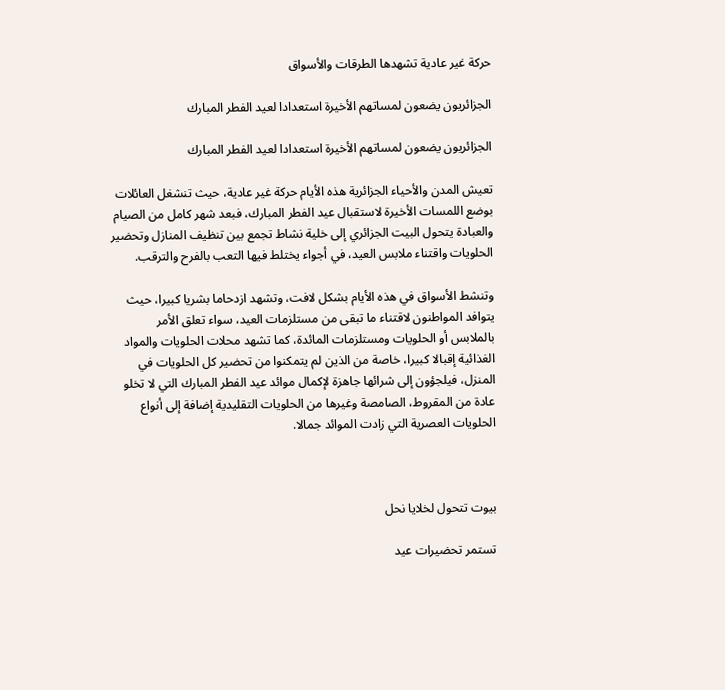حركة غير عادية تشهدها الطرقات والأسواق

الجزائريون يضعون لمساتهم الأخيرة استعدادا لعيد الفطر المبارك

الجزائريون يضعون لمساتهم الأخيرة استعدادا لعيد الفطر المبارك

تعيش المدن والأحياء الجزائرية هذه الأيام حركة غير عادية، حيث تنشغل العائلات بوضع اللمسات الأخيرة لاستقبال عيد الفطر المبارك، فبعد شهر كامل من الصيام والعبادة يتحول البيت الجزائري إلى خلية نشاط تجمع بين تنظيف المنازل وتحضير الحلويات واقتناء ملابس العيد، في أجواء يختلط فيها التعب بالفرح والترقب.

وتنشط الأسواق في هذه الأيام بشكل لافت، وتشهد ازدحاما بشريا كبيرا، حيث يتوافد المواطنون لاقتناء ما تبقى من مستلزمات العيد، سواء تعلق الأمر بالملابس أو الحلويات ومستلزمات المائدة، كما تشهد محلات الحلويات والمواد الغذائية إقبالا كبيرا، خاصة من الذين لم يتمكنوا من تحضير كل الحلويات في المنزل، فيلجؤون إلى شرائها جاهزة لإكمال موائد عيد الفطر المبارك التي لا تخلو عادة من المقروط، الصامصة وغيرها من الحلويات التقليدية إضافة إلى أنواع الحلويات العصرية التي زادت الموائد جمالا.



بيوت تتحول لخلايا نحل

تستمر تحضيرات عيد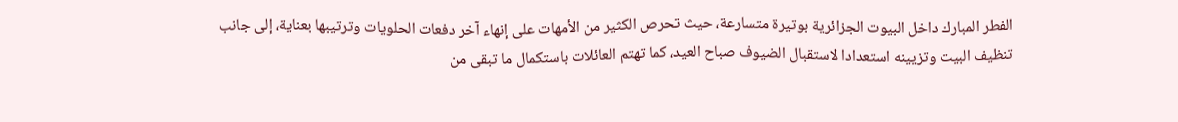الفطر المبارك داخل البيوت الجزائرية بوتيرة متسارعة، حيث تحرص الكثير من الأمهات على إنهاء آخر دفعات الحلويات وترتيبها بعناية، إلى جانب تنظيف البيت وتزيينه استعدادا لاستقبال الضيوف صباح العيد، كما تهتم العائلات باستكمال ما تبقى من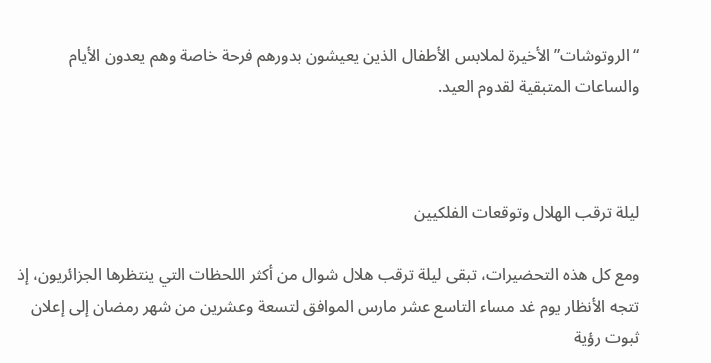“الروتوشات” الأخيرة لملابس الأطفال الذين يعيشون بدورهم فرحة خاصة وهم يعدون الأيام والساعات المتبقية لقدوم العيد.



ليلة ترقب الهلال وتوقعات الفلكيين

ومع كل هذه التحضيرات، تبقى ليلة ترقب هلال شوال من أكثر اللحظات التي ينتظرها الجزائريون، إذ تتجه الأنظار يوم غد مساء التاسع عشر مارس الموافق لتسعة وعشرين من شهر رمضان إلى إعلان ثبوت رؤية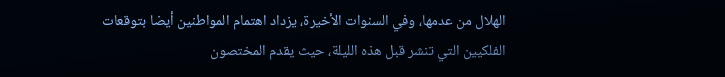الهلال من عدمها، وفي السنوات الأخيرة، يزداد اهتمام المواطنين أيضا بتوقعات الفلكيين التي تنشر قبل هذه الليلة، حيث يقدم المختصون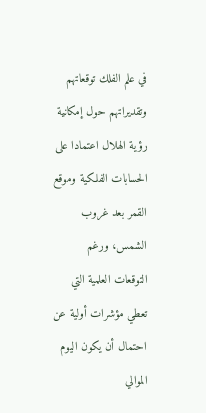في علم الفلك توقعاتهم وتقديراتهم حول إمكانية رؤية الهلال اعتمادا على الحسابات الفلكية وموقع القمر بعد غروب الشمس، ورغم التوقعات العلمية التي تعطي مؤشرات أولية عن احتمال أن يكون اليوم الموالي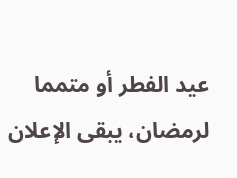عيد الفطر أو متمما لرمضان، يبقى الإعلان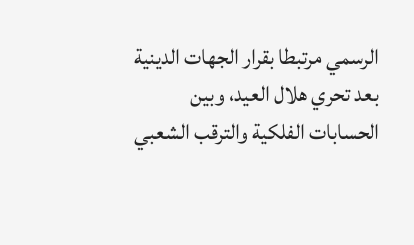الرسمي مرتبطا بقرار الجهات الدينية بعد تحري هلال العيد، وبين الحسابات الفلكية والترقب الشعبي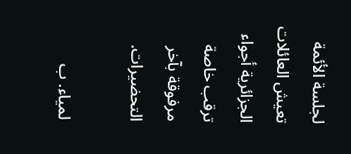لجلسة الأئمة تعيش العائلات الجزائرية أجواء ترقب خاصة مرفوقة بآخر التحضيرات.

لمياء. ب